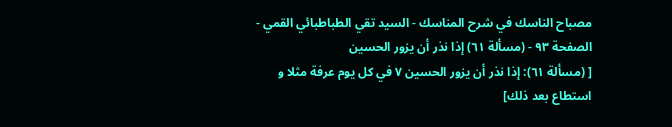مصباح الناسك في شرح المناسك - السيد تقي الطباطبائي القمي - الصفحة ٩٣ - (مسألة ٦١) إذا نذر أن يزور الحسين
[ (مسألة ٦١): إذا نذر أن يزور الحسين ٧ في كل يوم عرفة مثلا و استطاع بعد ذلك]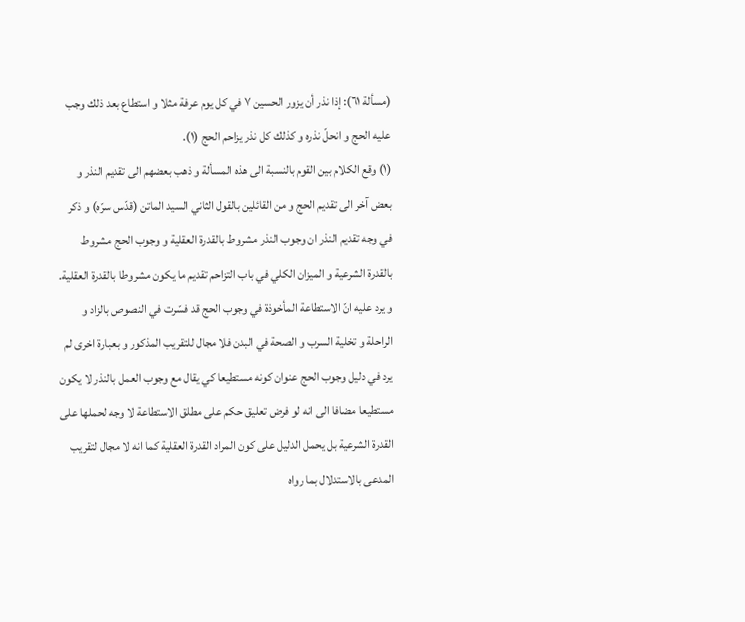(مسألة ٦١): إذا نذر أن يزور الحسين ٧ في كل يوم عرفة مثلا و استطاع بعد ذلك وجب عليه الحج و انحلّ نذره و كذلك كل نذر يزاحم الحج (١).
(١) وقع الكلام بين القوم بالنسبة الى هذه المسألة و ذهب بعضهم الى تقديم النذر و بعض آخر الى تقديم الحج و من القائلين بالقول الثاني السيد الماتن (قدّس سرّه) و ذكر في وجه تقديم النذر ان وجوب النذر مشروط بالقدرة العقلية و وجوب الحج مشروط بالقدرة الشرعية و الميزان الكلي في باب التزاحم تقديم ما يكون مشروطا بالقدرة العقلية.
و يرد عليه انّ الاستطاعة المأخوذة في وجوب الحج قد فسّرت في النصوص بالزاد و الراحلة و تخلية السرب و الصحة في البدن فلا مجال للتقريب المذكور و بعبارة اخرى لم يرد في دليل وجوب الحج عنوان كونه مستطيعا كي يقال مع وجوب العمل بالنذر لا يكون مستطيعا مضافا الى انه لو فرض تعليق حكم على مطلق الاستطاعة لا وجه لحملها على القدرة الشرعية بل يحمل الدليل على كون المراد القدرة العقلية كما انه لا مجال لتقريب المدعى بالاستدلال بما رواه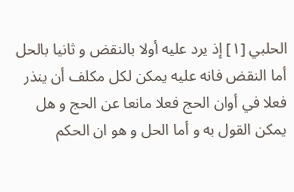الحلبي [١] إذ يرد عليه أولا بالنقض و ثانيا بالحل أما النقض فانه عليه يمكن لكل مكلف أن ينذر فعلا في أوان الحج فعلا مانعا عن الحج و هل يمكن القول به و أما الحل و هو ان الحكم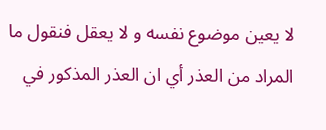لا يعين موضوع نفسه و لا يعقل فنقول ما المراد من العذر أي ان العذر المذكور في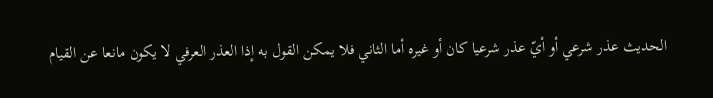الحديث عذر شرعي أو أيّ عذر شرعيا كان أو غيره أما الثاني فلا يمكن القول به إذا العذر العرفي لا يكون مانعا عن القيام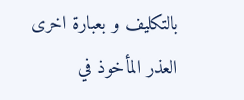بالتكليف و بعبارة اخرى العذر المأخوذ في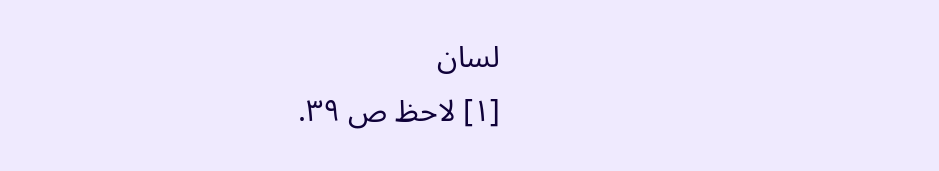لسان
[١] لاحظ ص ٣٩.